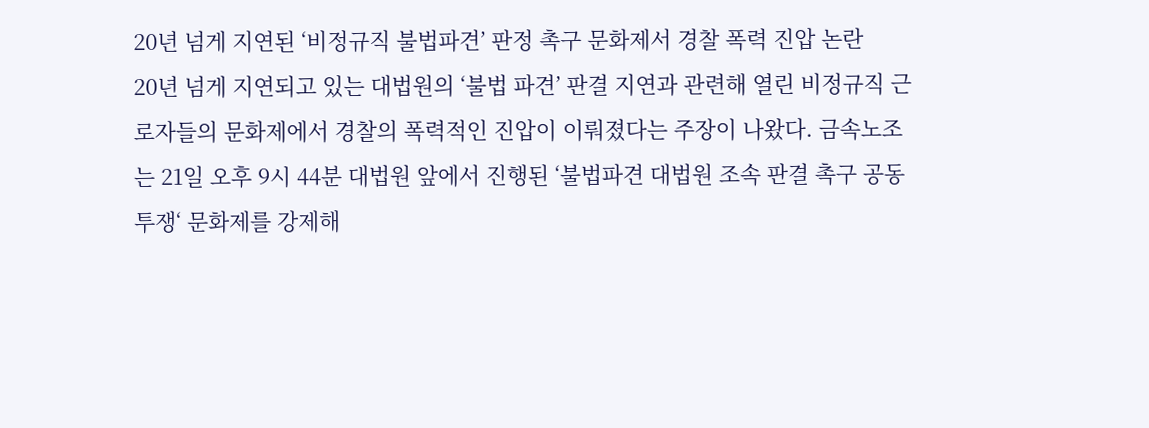20년 넘게 지연된 ‘비정규직 불법파견’ 판정 촉구 문화제서 경찰 폭력 진압 논란
20년 넘게 지연되고 있는 대법원의 ‘불법 파견’ 판결 지연과 관련해 열린 비정규직 근로자들의 문화제에서 경찰의 폭력적인 진압이 이뤄졌다는 주장이 나왔다. 금속노조는 21일 오후 9시 44분 대법원 앞에서 진행된 ‘불법파견 대법원 조속 판결 촉구 공동투쟁‘ 문화제를 강제해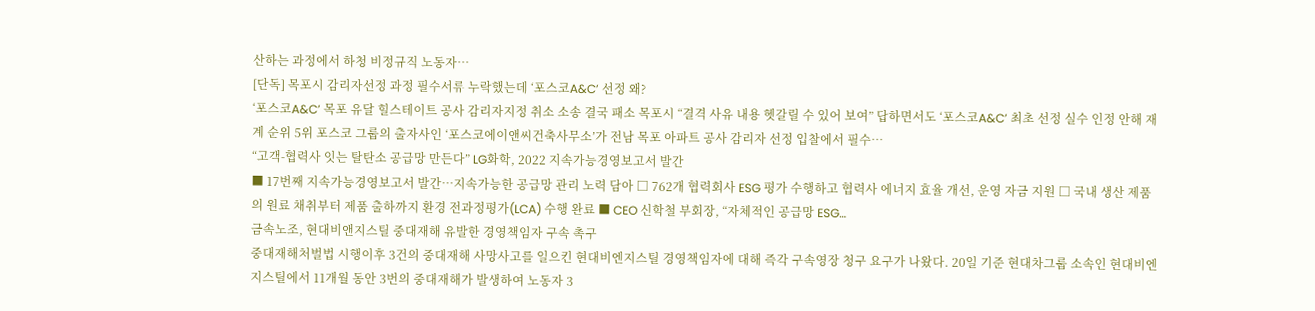산하는 과정에서 하청 비정규직 노동자…
[단독] 목포시 감리자선정 과정 필수서류 누락했는데 ‘포스코A&C’ 선정 왜?
‘포스코A&C’ 목포 유달 힐스테이트 공사 감리자지정 취소 소송 결국 패소 목포시 “결격 사유 내용 헷갈릴 수 있어 보여” 답하면서도 ‘포스코A&C’ 최초 선정 실수 인정 안해 재계 순위 5위 포스코 그룹의 출자사인 ‘포스코에이앤씨건축사무소’가 전남 목포 아파트 공사 감리자 선정 입찰에서 필수…
“고객-협력사 잇는 탈탄소 공급망 만든다” LG화학, 2022 지속가능경영보고서 발간
■ 17번째 지속가능경영보고서 발간…지속가능한 공급망 관리 노력 담아 □ 762개 협력회사 ESG 평가 수행하고 협력사 에너지 효율 개선, 운영 자금 지원 □ 국내 생산 제품의 원료 채취부터 제품 출하까지 환경 전과정평가(LCA) 수행 완료 ■ CEO 신학철 부회장, “자체적인 공급망 ESG…
금속노조, 현대비앤지스틸 중대재해 유발한 경영책임자 구속 촉구
중대재해처벌법 시행이후 3건의 중대재해 사망사고를 일으킨 현대비엔지스틸 경영책임자에 대해 즉각 구속영장 청구 요구가 나왔다. 20일 기준 현대차그룹 소속인 현대비엔지스틸에서 11개월 동안 3번의 중대재해가 발생하여 노동자 3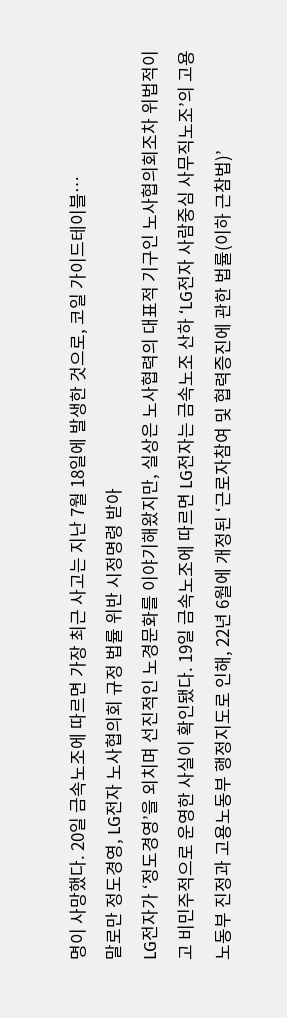명이 사망했다. 20일 금속노조에 따르면 가장 최근 사고는 지난 7월 18일에 발생한 것으로, 코일 가이드테이블…
말로만 정도경영, LG전자 노사협의회 규정 법률 위반 시정명령 받아
LG전자가 ‘정도경영’을 외치며 선진적인 노경문화를 이야기해왔지만, 실상은 노사협력의 대표적 기구인 노사협의회조차 위법적이고 비민주적으로 운영한 사실이 확인됐다. 19일 금속노조에 따르면 LG전자는 금속노조 산하 ‘LG전자 사람중심 사무직노조’의 고용노동부 진정과 고용노동부 행정지도로 인해, 22년 6월에 개정된 ‘근로자참여 및 협력증진에 관한 법률(이하 근참법)’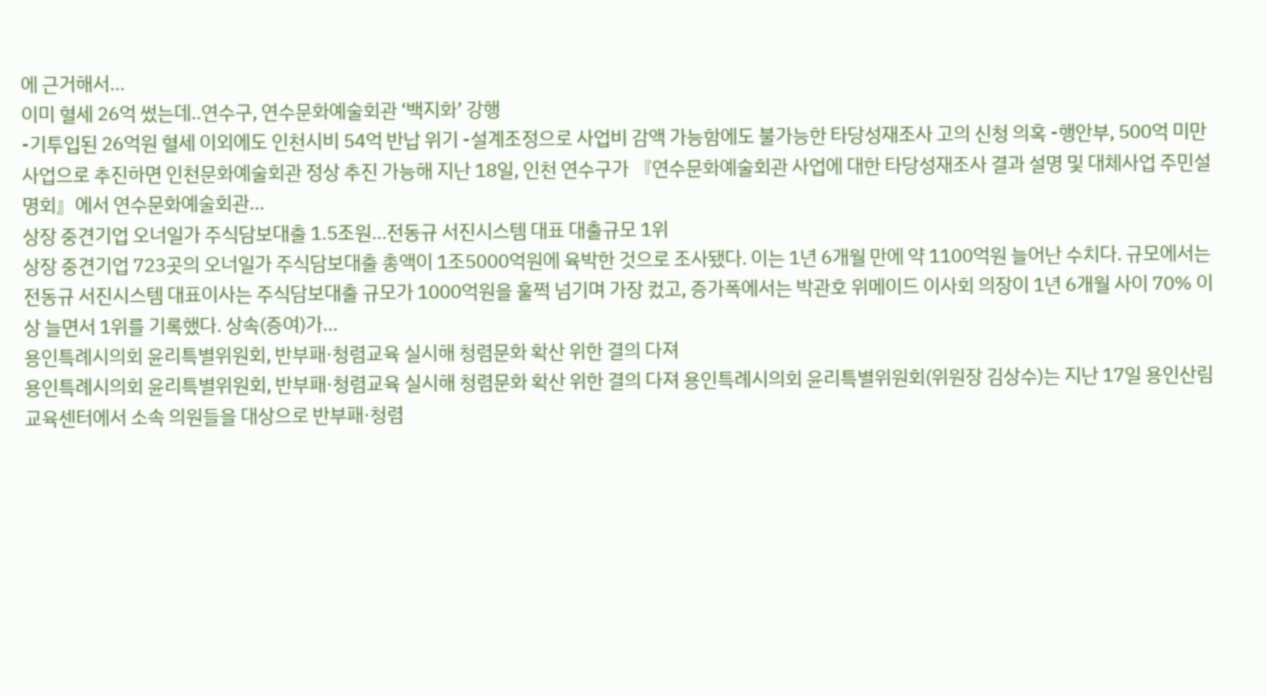에 근거해서…
이미 혈세 26억 썼는데..연수구, 연수문화예술회관 ‘백지화’ 강행
-기투입된 26억원 혈세 이외에도 인천시비 54억 반납 위기 -설계조정으로 사업비 감액 가능함에도 불가능한 타당성재조사 고의 신청 의혹 -행안부, 500억 미만 사업으로 추진하면 인천문화예술회관 정상 추진 가능해 지난 18일, 인천 연수구가 『연수문화예술회관 사업에 대한 타당성재조사 결과 설명 및 대체사업 주민설명회』에서 연수문화예술회관…
상장 중견기업 오너일가 주식담보대출 1.5조원…전동규 서진시스템 대표 대출규모 1위
상장 중견기업 723곳의 오너일가 주식담보대출 총액이 1조5000억원에 육박한 것으로 조사됐다. 이는 1년 6개월 만에 약 1100억원 늘어난 수치다. 규모에서는 전동규 서진시스템 대표이사는 주식담보대출 규모가 1000억원을 훌쩍 넘기며 가장 컸고, 증가폭에서는 박관호 위메이드 이사회 의장이 1년 6개월 사이 70% 이상 늘면서 1위를 기록했다. 상속(증여)가…
용인특례시의회 윤리특별위원회, 반부패·청렴교육 실시해 청렴문화 확산 위한 결의 다져
용인특례시의회 윤리특별위원회, 반부패·청렴교육 실시해 청렴문화 확산 위한 결의 다져 용인특례시의회 윤리특별위원회(위원장 김상수)는 지난 17일 용인산림교육센터에서 소속 의원들을 대상으로 반부패·청렴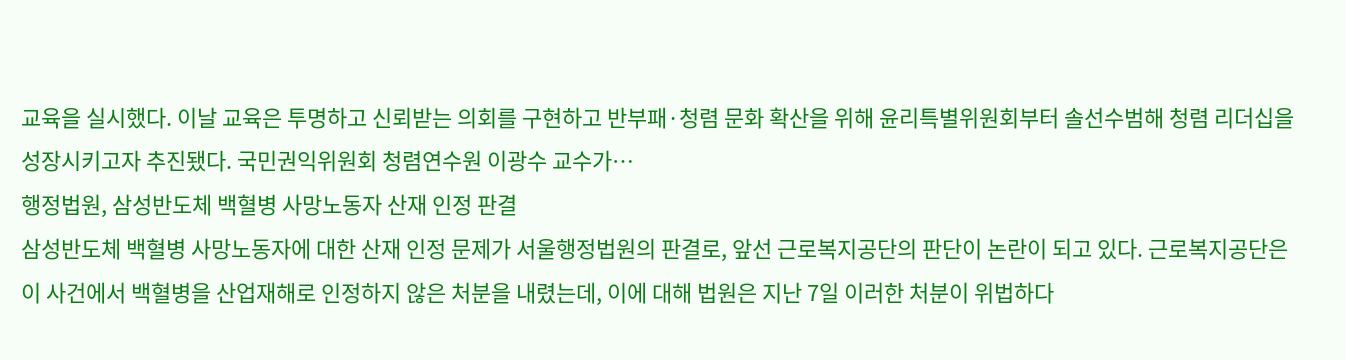교육을 실시했다. 이날 교육은 투명하고 신뢰받는 의회를 구현하고 반부패·청렴 문화 확산을 위해 윤리특별위원회부터 솔선수범해 청렴 리더십을 성장시키고자 추진됐다. 국민권익위원회 청렴연수원 이광수 교수가…
행정법원, 삼성반도체 백혈병 사망노동자 산재 인정 판결
삼성반도체 백혈병 사망노동자에 대한 산재 인정 문제가 서울행정법원의 판결로, 앞선 근로복지공단의 판단이 논란이 되고 있다. 근로복지공단은 이 사건에서 백혈병을 산업재해로 인정하지 않은 처분을 내렸는데, 이에 대해 법원은 지난 7일 이러한 처분이 위법하다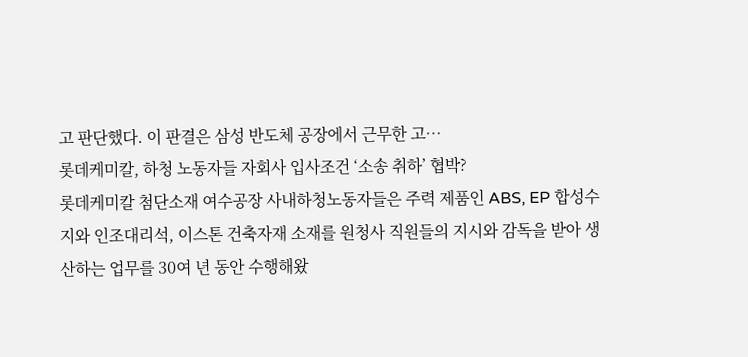고 판단했다. 이 판결은 삼성 반도체 공장에서 근무한 고…
롯데케미칼, 하청 노동자들 자회사 입사조건 ‘소송 취하’ 협박?
롯데케미칼 첨단소재 여수공장 사내하청노동자들은 주력 제품인 ABS, EP 합성수지와 인조대리석, 이스톤 건축자재 소재를 원청사 직원들의 지시와 감독을 받아 생산하는 업무를 30여 년 동안 수행해왔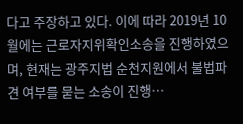다고 주장하고 있다. 이에 따라 2019년 10월에는 근로자지위확인소송을 진행하였으며, 현재는 광주지법 순천지원에서 불법파견 여부를 묻는 소송이 진행…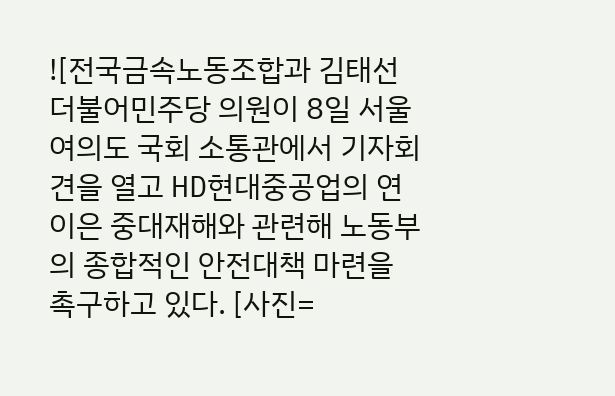![전국금속노동조합과 김태선 더불어민주당 의원이 8일 서울 여의도 국회 소통관에서 기자회견을 열고 HD현대중공업의 연이은 중대재해와 관련해 노동부의 종합적인 안전대책 마련을 촉구하고 있다. [사진=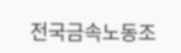전국금속노동조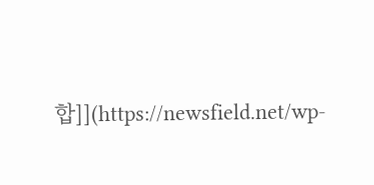합]](https://newsfield.net/wp-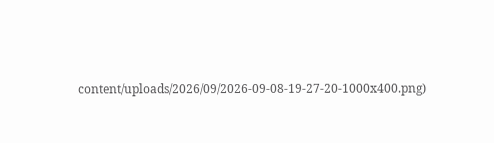content/uploads/2026/09/2026-09-08-19-27-20-1000x400.png)